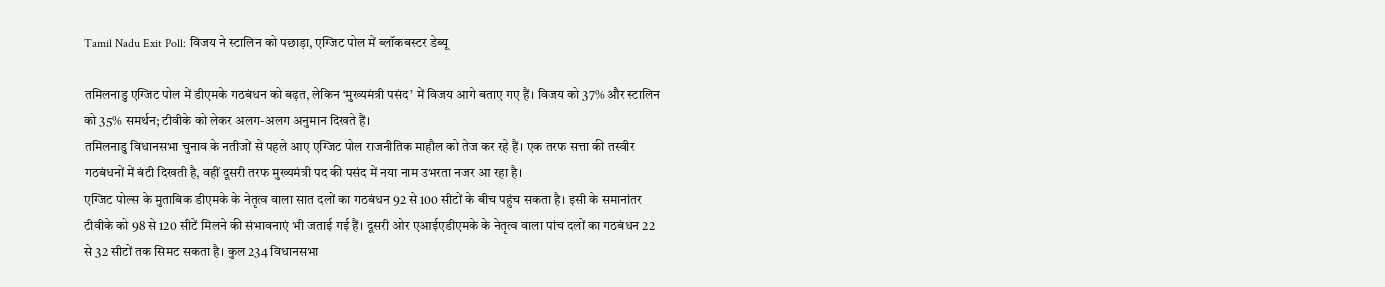Tamil Nadu Exit Poll: विजय ने स्टालिन को पछाड़ा, एग्जिट पोल में ब्लॉकबस्टर डेब्यू

तमिलनाडु एग्जिट पोल में डीएमके गठबंधन को बढ़त, लेकिन ‘मुख्यमंत्री पसंद’ में विजय आगे बताए गए हैं। विजय को 37% और स्टालिन को 35% समर्थन; टीवीके को लेकर अलग-अलग अनुमान दिखते हैं।
तमिलनाडु विधानसभा चुनाव के नतीजों से पहले आए एग्जिट पोल राजनीतिक माहौल को तेज कर रहे हैं। एक तरफ सत्ता की तस्वीर गठबंधनों में बंटी दिखती है, वहीं दूसरी तरफ मुख्यमंत्री पद की पसंद में नया नाम उभरता नजर आ रहा है।
एग्जिट पोल्स के मुताबिक डीएमके के नेतृत्व वाला सात दलों का गठबंधन 92 से 100 सीटों के बीच पहुंच सकता है। इसी के समानांतर टीवीके को 98 से 120 सीटें मिलने की संभावनाएं भी जताई गई हैं। दूसरी ओर एआईएडीएमके के नेतृत्व वाला पांच दलों का गठबंधन 22 से 32 सीटों तक सिमट सकता है। कुल 234 विधानसभा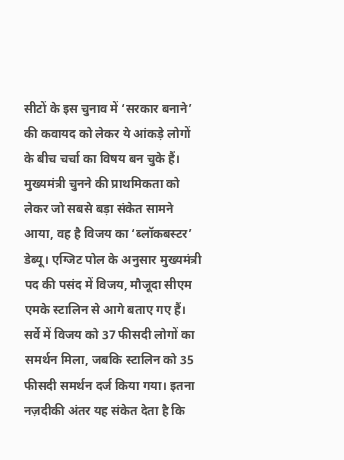सीटों के इस चुनाव में ‘सरकार बनाने’ की कवायद को लेकर ये आंकड़े लोगों के बीच चर्चा का विषय बन चुके हैं।
मुख्यमंत्री चुनने की प्राथमिकता को लेकर जो सबसे बड़ा संकेत सामने आया, वह है विजय का ‘ब्लॉकबस्टर’ डेब्यू। एग्जिट पोल के अनुसार मुख्यमंत्री पद की पसंद में विजय, मौजूदा सीएम एमके स्टालिन से आगे बताए गए हैं। सर्वे में विजय को 37 फीसदी लोगों का समर्थन मिला, जबकि स्टालिन को 35 फीसदी समर्थन दर्ज किया गया। इतना नज़दीकी अंतर यह संकेत देता है कि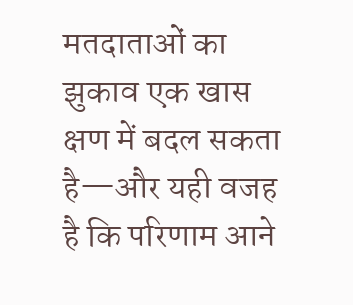मतदाताओं का झुकाव एक खास क्षण में बदल सकता है—और यही वजह है कि परिणाम आने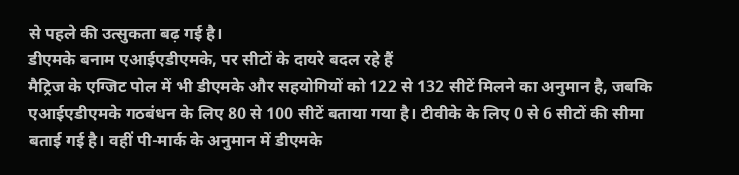से पहले की उत्सुकता बढ़ गई है।
डीएमके बनाम एआईएडीएमके, पर सीटों के दायरे बदल रहे हैं
मैट्रिज के एग्जिट पोल में भी डीएमके और सहयोगियों को 122 से 132 सीटें मिलने का अनुमान है, जबकि एआईएडीएमके गठबंधन के लिए 80 से 100 सीटें बताया गया है। टीवीके के लिए 0 से 6 सीटों की सीमा बताई गई है। वहीं पी-मार्क के अनुमान में डीएमके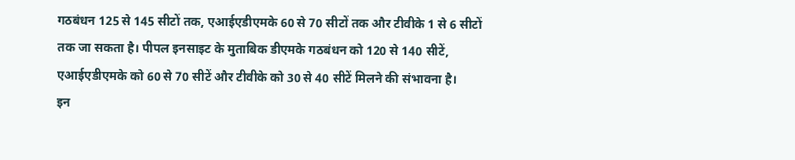गठबंधन 125 से 145 सीटों तक, एआईएडीएमके 60 से 70 सीटों तक और टीवीके 1 से 6 सीटों तक जा सकता है। पीपल इनसाइट के मुताबिक डीएमके गठबंधन को 120 से 140 सीटें, एआईएडीएमके को 60 से 70 सीटें और टीवीके को 30 से 40 सीटें मिलने की संभावना है।
इन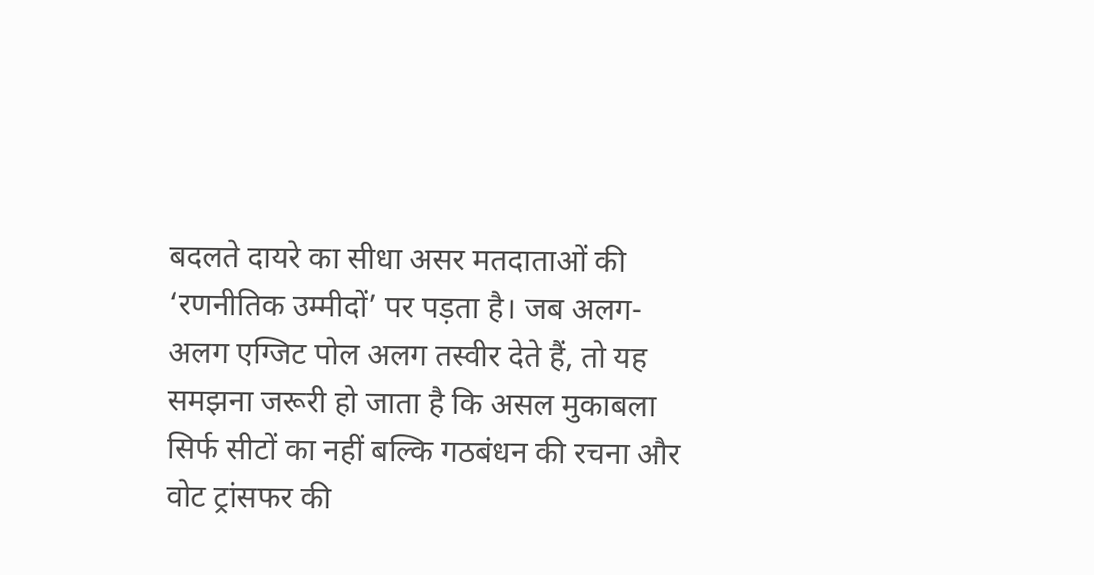बदलते दायरे का सीधा असर मतदाताओं की ‘रणनीतिक उम्मीदों’ पर पड़ता है। जब अलग-अलग एग्जिट पोल अलग तस्वीर देते हैं, तो यह समझना जरूरी हो जाता है कि असल मुकाबला सिर्फ सीटों का नहीं बल्कि गठबंधन की रचना और वोट ट्रांसफर की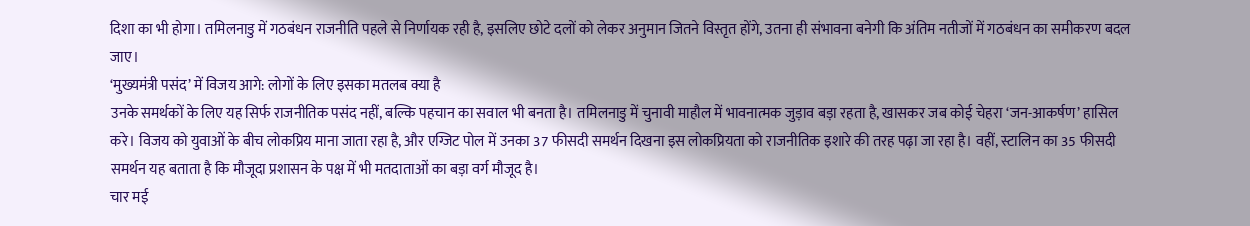दिशा का भी होगा। तमिलनाडु में गठबंधन राजनीति पहले से निर्णायक रही है, इसलिए छोटे दलों को लेकर अनुमान जितने विस्तृत होंगे, उतना ही संभावना बनेगी कि अंतिम नतीजों में गठबंधन का समीकरण बदल जाए।
‘मुख्यमंत्री पसंद’ में विजय आगे: लोगों के लिए इसका मतलब क्या है
उनके समर्थकों के लिए यह सिर्फ राजनीतिक पसंद नहीं, बल्कि पहचान का सवाल भी बनता है। तमिलनाडु में चुनावी माहौल में भावनात्मक जुड़ाव बड़ा रहता है, खासकर जब कोई चेहरा ‘जन-आकर्षण’ हासिल करे। विजय को युवाओं के बीच लोकप्रिय माना जाता रहा है, और एग्जिट पोल में उनका 37 फीसदी समर्थन दिखना इस लोकप्रियता को राजनीतिक इशारे की तरह पढ़ा जा रहा है। वहीं, स्टालिन का 35 फीसदी समर्थन यह बताता है कि मौजूदा प्रशासन के पक्ष में भी मतदाताओं का बड़ा वर्ग मौजूद है।
चार मई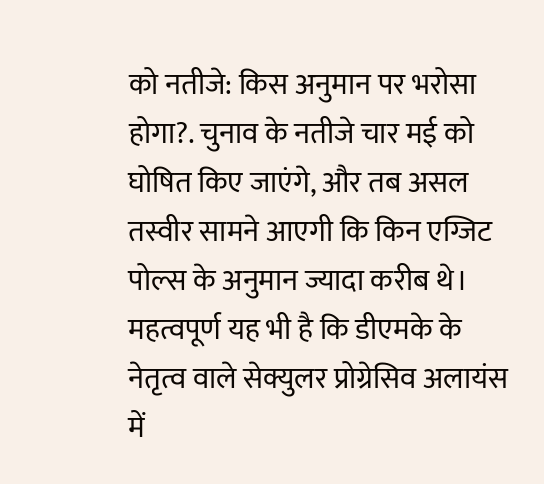को नतीजे: किस अनुमान पर भरोसा होगा?. चुनाव के नतीजे चार मई को घोषित किए जाएंगे, और तब असल तस्वीर सामने आएगी कि किन एग्जिट पोल्स के अनुमान ज्यादा करीब थे। महत्वपूर्ण यह भी है कि डीएमके के नेतृत्व वाले सेक्युलर प्रोग्रेसिव अलायंस में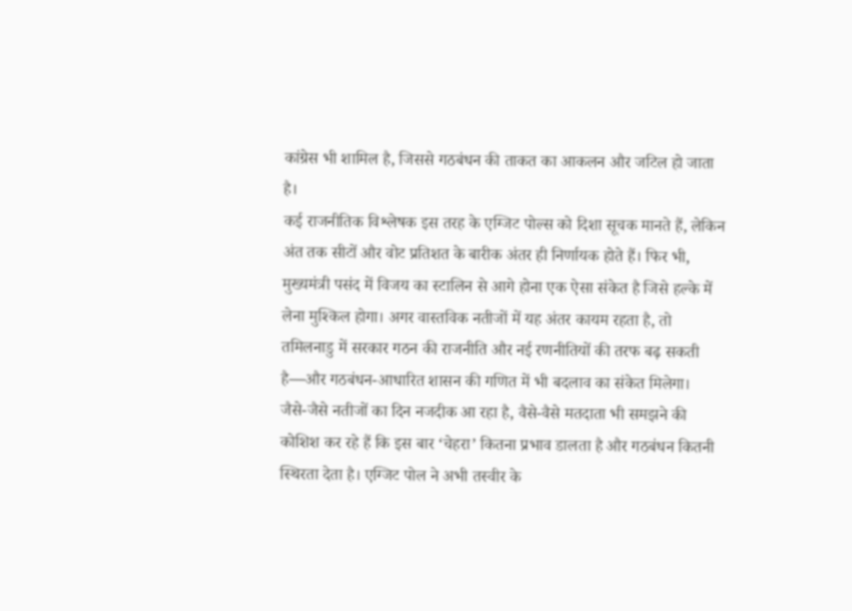कांग्रेस भी शामिल है, जिससे गठबंधन की ताकत का आकलन और जटिल हो जाता है।
कई राजनीतिक विश्लेषक इस तरह के एग्जिट पोल्स को दिशा सूचक मानते हैं, लेकिन अंत तक सीटों और वोट प्रतिशत के बारीक अंतर ही निर्णायक होते हैं। फिर भी, मुख्यमंत्री पसंद में विजय का स्टालिन से आगे होना एक ऐसा संकेत है जिसे हल्के में लेना मुश्किल होगा। अगर वास्तविक नतीजों में यह अंतर कायम रहता है, तो तमिलनाडु में सरकार गठन की राजनीति और नई रणनीतियों की तरफ बढ़ सकती है—और गठबंधन-आधारित शासन की गणित में भी बदलाव का संकेत मिलेगा।
जैसे-जैसे नतीजों का दिन नजदीक आ रहा है, वैसे-वैसे मतदाता भी समझने की कोशिश कर रहे हैं कि इस बार ‘चेहरा’ कितना प्रभाव डालता है और गठबंधन कितनी स्थिरता देता है। एग्जिट पोल ने अभी तस्वीर के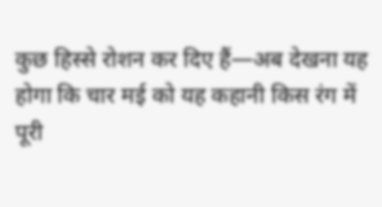कुछ हिस्से रोशन कर दिए हैं—अब देखना यह होगा कि चार मई को यह कहानी किस रंग में पूरी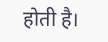होती है।